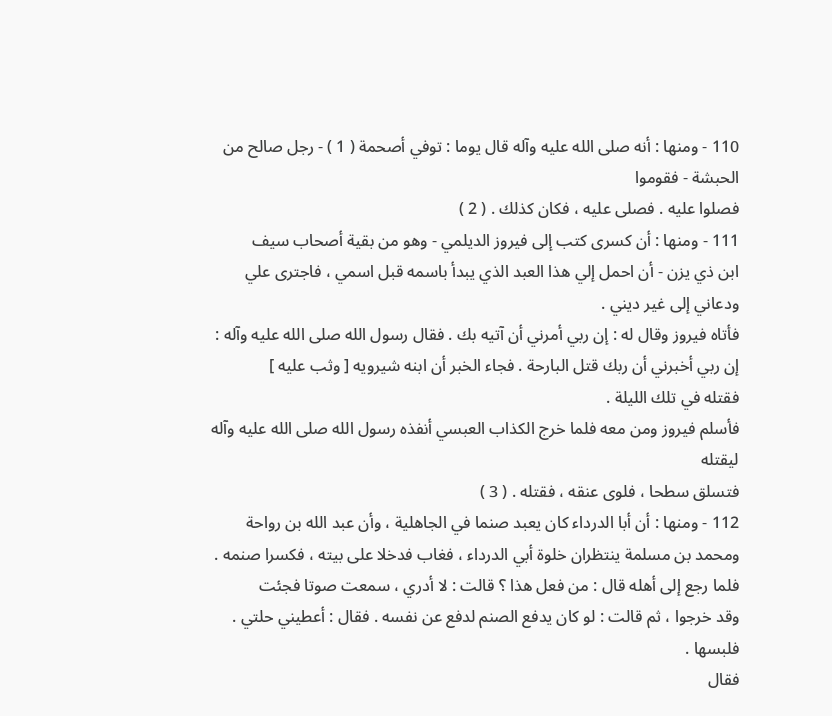110 - ومنها : أنه صلى الله عليه وآله قال يوما : توفي أصحمة ( 1 ) - رجل صالح من الحبشة - فقوموا
فصلوا عليه . فصلى عليه ، فكان كذلك . ( 2 )
111 - ومنها : أن كسرى كتب إلى فيروز الديلمي - وهو من بقية أصحاب سيف
ابن ذي يزن - أن احمل إلي هذا العبد الذي يبدأ باسمه قبل اسمي ، فاجترى علي
ودعاني إلى غير ديني .
فأتاه فيروز وقال له : إن ربي أمرني أن آتيه بك . فقال رسول الله صلى الله عليه وآله :
إن ربي أخبرني أن ربك قتل البارحة . فجاء الخبر أن ابنه شيرويه [ وثب عليه ]
فقتله في تلك الليلة .
فأسلم فيروز ومن معه فلما خرج الكذاب العبسي أنفذه رسول الله صلى الله عليه وآله ليقتله
فتسلق سطحا ، فلوى عنقه ، فقتله . ( 3 )
112 - ومنها : أن أبا الدرداء كان يعبد صنما في الجاهلية ، وأن عبد الله بن رواحة
ومحمد بن مسلمة ينتظران خلوة أبي الدرداء ، فغاب فدخلا على بيته ، فكسرا صنمه .
فلما رجع إلى أهله قال : من فعل هذا ؟ قالت : لا أدري ، سمعت صوتا فجئت
وقد خرجوا ، ثم قالت : لو كان يدفع الصنم لدفع عن نفسه . فقال : أعطيني حلتي . فلبسها .
فقال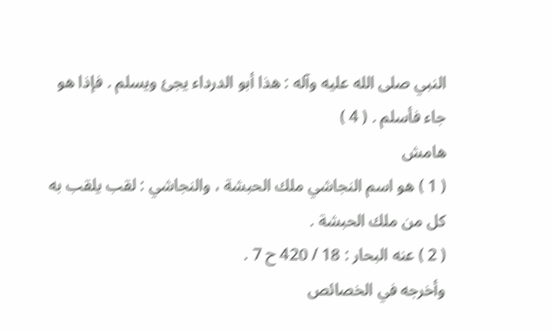النبي صلى الله عليه وآله : هذا أبو الدرداء يجئ ويسلم . فإذا هو جاء فأسلم . ( 4 )
هامش
( 1 ) هو اسم النجاشي ملك الحبشة ، والنجاشي : لقب يلقب به كل من ملك الحبشة .
( 2 ) عنه البحار : 18 / 420 ح 7 .
وأخرجه في الخصائص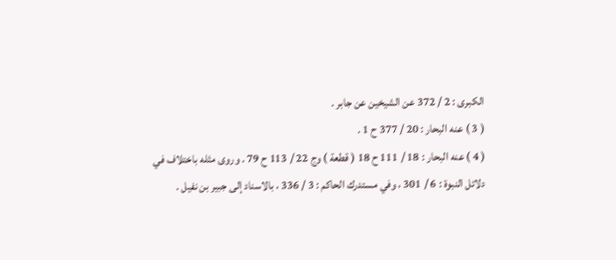الكبرى : 2 / 372 عن الشيخين عن جابر .
( 3 ) عنه البحار : 20 / 377 ح 1 .
( 4 ) عنه البحار : 18 / 111 ح 18 ( قطعة ) وج 22 / 113 ح 79 . وروى مثله باختلاف في
دلائل النبوة : 6 / 301 ، وفي مستدرك الحاكم : 3 / 336 ، بالاسناد إلى جبير بن نفيل .